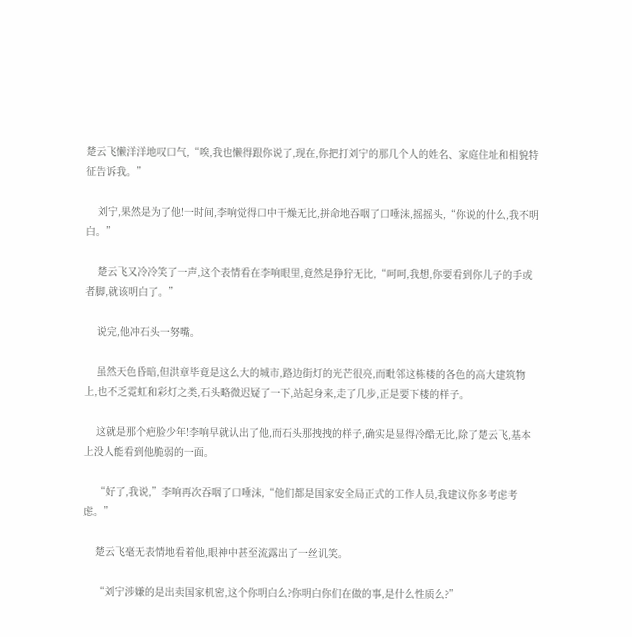楚云飞懒洋洋地叹口气,“唉,我也懒得跟你说了,现在,你把打刘宁的那几个人的姓名、家庭住址和相貌特征告诉我。”

    刘宁,果然是为了他!一时间,李响觉得口中干燥无比,拼命地吞咽了口唾沫,摇摇头,“你说的什么,我不明白。”

    楚云飞又冷冷笑了一声,这个表情看在李响眼里,竟然是狰狞无比,“呵呵,我想,你要看到你儿子的手或者脚,就该明白了。”

    说完,他冲石头一努嘴。

    虽然天色昏暗,但洪章毕竟是这么大的城市,路边街灯的光芒很亮,而毗邻这栋楼的各色的高大建筑物上,也不乏霓虹和彩灯之类,石头略微迟疑了一下,站起身来,走了几步,正是要下楼的样子。

    这就是那个疤脸少年!李响早就认出了他,而石头那拽拽的样子,确实是显得冷酷无比,除了楚云飞,基本上没人能看到他脆弱的一面。

    “好了,我说,”李响再次吞咽了口唾沫,“他们都是国家安全局正式的工作人员,我建议你多考虑考虑。”

    楚云飞毫无表情地看着他,眼神中甚至流露出了一丝讥笑。

    “刘宁涉嫌的是出卖国家机密,这个你明白么?你明白你们在做的事,是什么性质么?”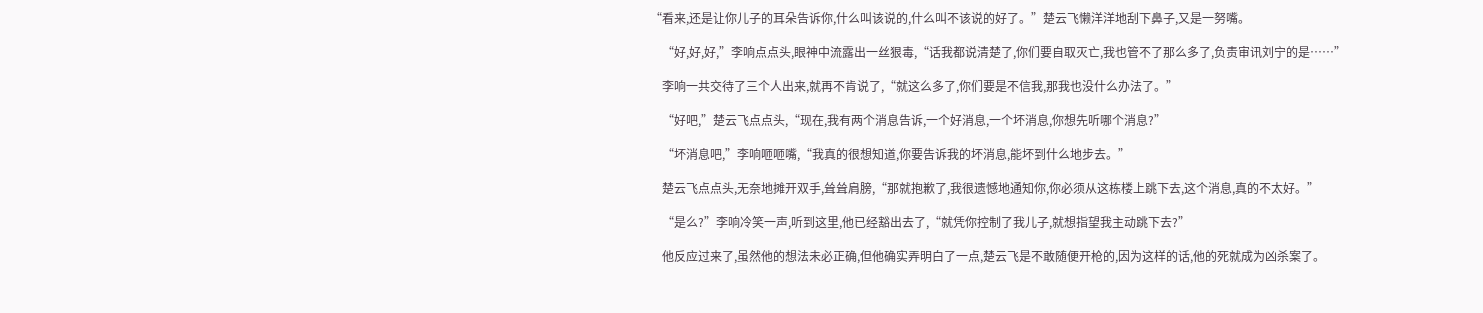“看来,还是让你儿子的耳朵告诉你,什么叫该说的,什么叫不该说的好了。”楚云飞懒洋洋地刮下鼻子,又是一努嘴。

    “好,好,好,”李响点点头,眼神中流露出一丝狠毒,“话我都说清楚了,你们要自取灭亡,我也管不了那么多了,负责审讯刘宁的是……”

    李响一共交待了三个人出来,就再不肯说了,“就这么多了,你们要是不信我,那我也没什么办法了。”

    “好吧,”楚云飞点点头,“现在,我有两个消息告诉,一个好消息,一个坏消息,你想先听哪个消息?”

    “坏消息吧,”李响咂咂嘴,“我真的很想知道,你要告诉我的坏消息,能坏到什么地步去。”

    楚云飞点点头,无奈地摊开双手,耸耸肩膀,“那就抱歉了,我很遗憾地通知你,你必须从这栋楼上跳下去,这个消息,真的不太好。”

    “是么?”李响冷笑一声,听到这里,他已经豁出去了,“就凭你控制了我儿子,就想指望我主动跳下去?”

    他反应过来了,虽然他的想法未必正确,但他确实弄明白了一点,楚云飞是不敢随便开枪的,因为这样的话,他的死就成为凶杀案了。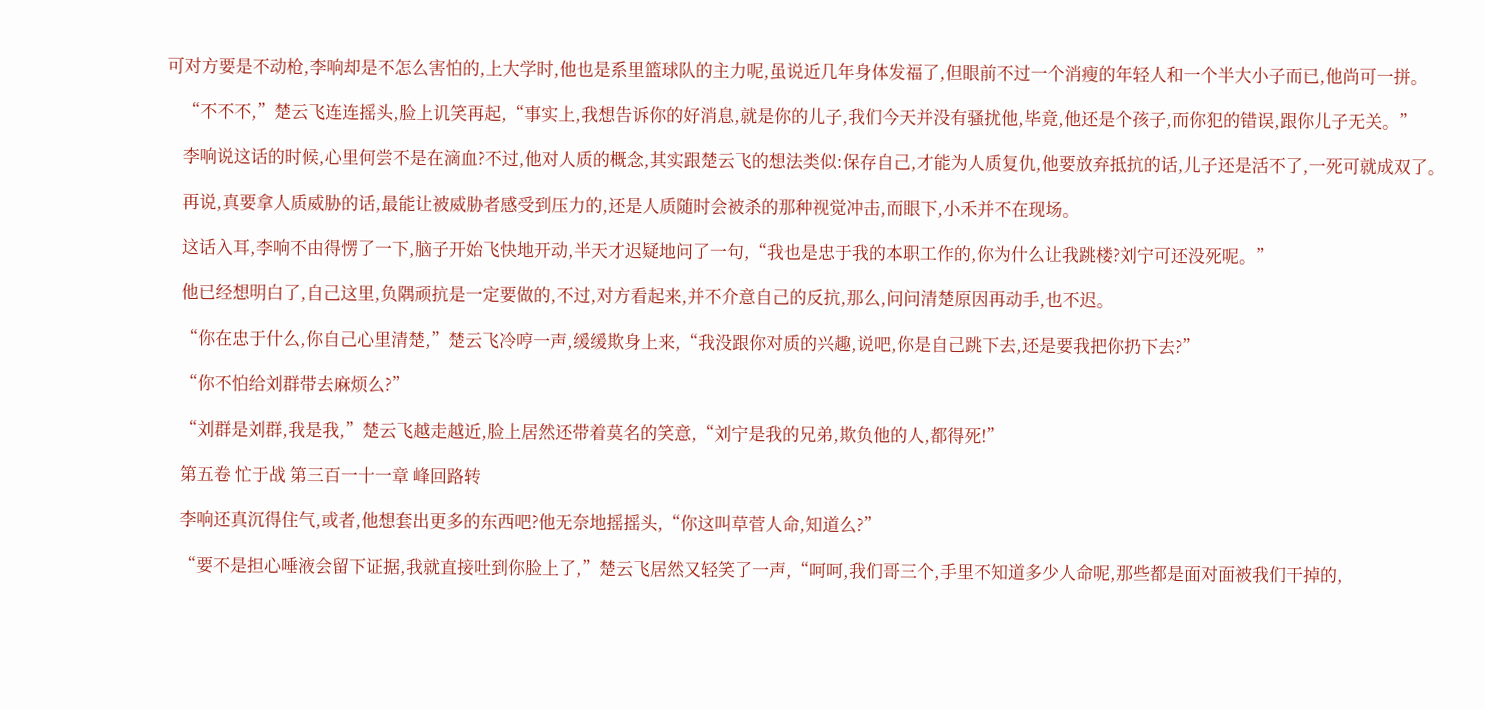可对方要是不动枪,李响却是不怎么害怕的,上大学时,他也是系里篮球队的主力呢,虽说近几年身体发福了,但眼前不过一个消瘦的年轻人和一个半大小子而已,他尚可一拼。

    “不不不,”楚云飞连连摇头,脸上讥笑再起,“事实上,我想告诉你的好消息,就是你的儿子,我们今天并没有骚扰他,毕竟,他还是个孩子,而你犯的错误,跟你儿子无关。”

    李响说这话的时候,心里何尝不是在滴血?不过,他对人质的概念,其实跟楚云飞的想法类似:保存自己,才能为人质复仇,他要放弃抵抗的话,儿子还是活不了,一死可就成双了。

    再说,真要拿人质威胁的话,最能让被威胁者感受到压力的,还是人质随时会被杀的那种视觉冲击,而眼下,小禾并不在现场。

    这话入耳,李响不由得愣了一下,脑子开始飞快地开动,半天才迟疑地问了一句,“我也是忠于我的本职工作的,你为什么让我跳楼?刘宁可还没死呢。”

    他已经想明白了,自己这里,负隅顽抗是一定要做的,不过,对方看起来,并不介意自己的反抗,那么,问问清楚原因再动手,也不迟。

    “你在忠于什么,你自己心里清楚,”楚云飞冷哼一声,缓缓欺身上来,“我没跟你对质的兴趣,说吧,你是自己跳下去,还是要我把你扔下去?”

    “你不怕给刘群带去麻烦么?”

    “刘群是刘群,我是我,”楚云飞越走越近,脸上居然还带着莫名的笑意,“刘宁是我的兄弟,欺负他的人,都得死!”

    第五卷 忙于战 第三百一十一章 峰回路转

    李响还真沉得住气,或者,他想套出更多的东西吧?他无奈地摇摇头,“你这叫草菅人命,知道么?”

    “要不是担心唾液会留下证据,我就直接吐到你脸上了,”楚云飞居然又轻笑了一声,“呵呵,我们哥三个,手里不知道多少人命呢,那些都是面对面被我们干掉的,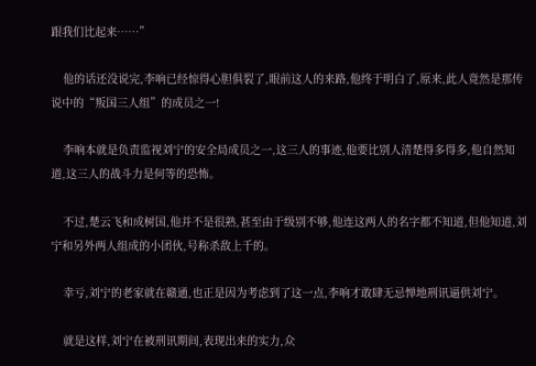跟我们比起来……”

    他的话还没说完,李响已经惊得心胆俱裂了,眼前这人的来路,他终于明白了,原来,此人竟然是那传说中的“叛国三人组”的成员之一!

    李响本就是负责监视刘宁的安全局成员之一,这三人的事迹,他要比别人清楚得多得多,他自然知道,这三人的战斗力是何等的恐怖。

    不过,楚云飞和成树国,他并不是很熟,甚至由于级别不够,他连这两人的名字都不知道,但他知道,刘宁和另外两人组成的小团伙,号称杀敌上千的。

    幸亏,刘宁的老家就在赣通,也正是因为考虑到了这一点,李响才敢肆无忌惮地刑讯逼供刘宁。

    就是这样,刘宁在被刑讯期间,表现出来的实力,众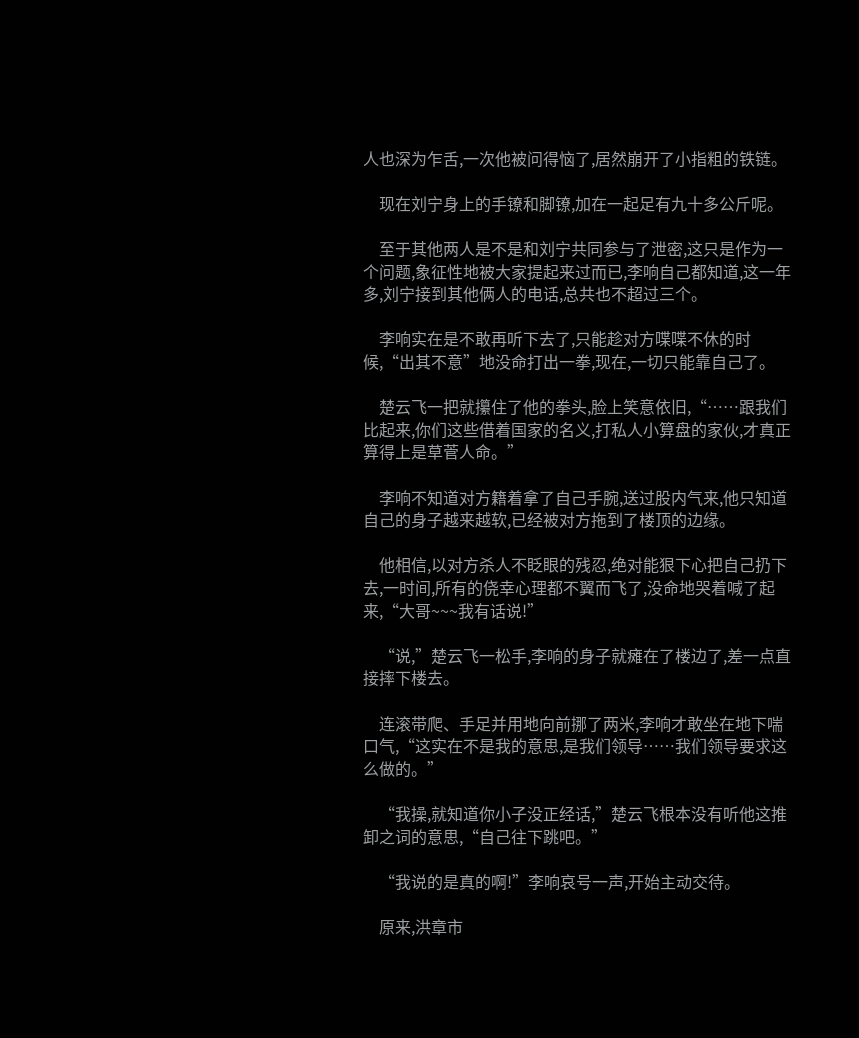人也深为乍舌,一次他被问得恼了,居然崩开了小指粗的铁链。

    现在刘宁身上的手镣和脚镣,加在一起足有九十多公斤呢。

    至于其他两人是不是和刘宁共同参与了泄密,这只是作为一个问题,象征性地被大家提起来过而已,李响自己都知道,这一年多,刘宁接到其他俩人的电话,总共也不超过三个。

    李响实在是不敢再听下去了,只能趁对方喋喋不休的时候,“出其不意”地没命打出一拳,现在,一切只能靠自己了。

    楚云飞一把就攥住了他的拳头,脸上笑意依旧,“……跟我们比起来,你们这些借着国家的名义,打私人小算盘的家伙,才真正算得上是草菅人命。”

    李响不知道对方籍着拿了自己手腕,送过股内气来,他只知道自己的身子越来越软,已经被对方拖到了楼顶的边缘。

    他相信,以对方杀人不眨眼的残忍,绝对能狠下心把自己扔下去,一时间,所有的侥幸心理都不翼而飞了,没命地哭着喊了起来,“大哥~~~我有话说!”

    “说,”楚云飞一松手,李响的身子就瘫在了楼边了,差一点直接摔下楼去。

    连滚带爬、手足并用地向前挪了两米,李响才敢坐在地下喘口气,“这实在不是我的意思,是我们领导……我们领导要求这么做的。”

    “我操,就知道你小子没正经话,”楚云飞根本没有听他这推卸之词的意思,“自己往下跳吧。”

    “我说的是真的啊!”李响哀号一声,开始主动交待。

    原来,洪章市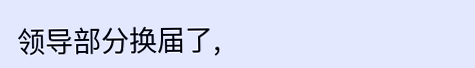领导部分换届了,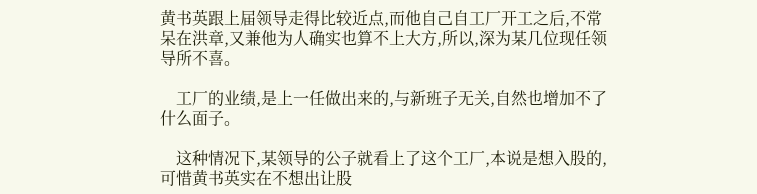黄书英跟上届领导走得比较近点,而他自己自工厂开工之后,不常呆在洪章,又兼他为人确实也算不上大方,所以,深为某几位现任领导所不喜。

    工厂的业绩,是上一任做出来的,与新班子无关,自然也增加不了什么面子。

    这种情况下,某领导的公子就看上了这个工厂,本说是想入股的,可惜黄书英实在不想出让股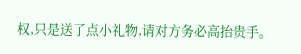权,只是送了点小礼物,请对方务必高抬贵手。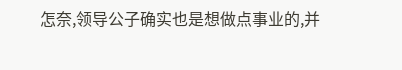怎奈,领导公子确实也是想做点事业的,并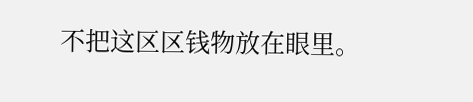不把这区区钱物放在眼里。